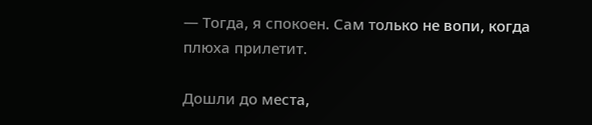— Тогда, я спокоен. Сам только не вопи, когда плюха прилетит.

Дошли до места,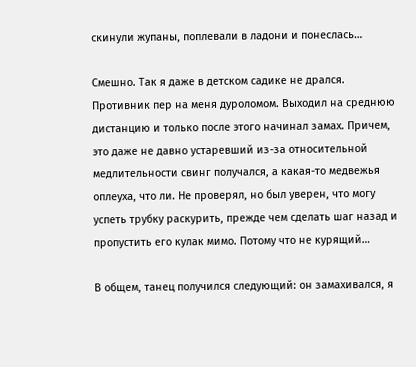скинули жупаны, поплевали в ладони и понеслась…

Смешно. Так я даже в детском садике не дрался. Противник пер на меня дуроломом. Выходил на среднюю дистанцию и только после этого начинал замах. Причем, это даже не давно устаревший из-за относительной медлительности свинг получался, а какая-то медвежья оплеуха, что ли. Не проверял, но был уверен, что могу успеть трубку раскурить, прежде чем сделать шаг назад и пропустить его кулак мимо. Потому что не курящий…

В общем, танец получился следующий: он замахивался, я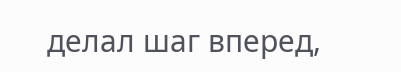делал шаг вперед,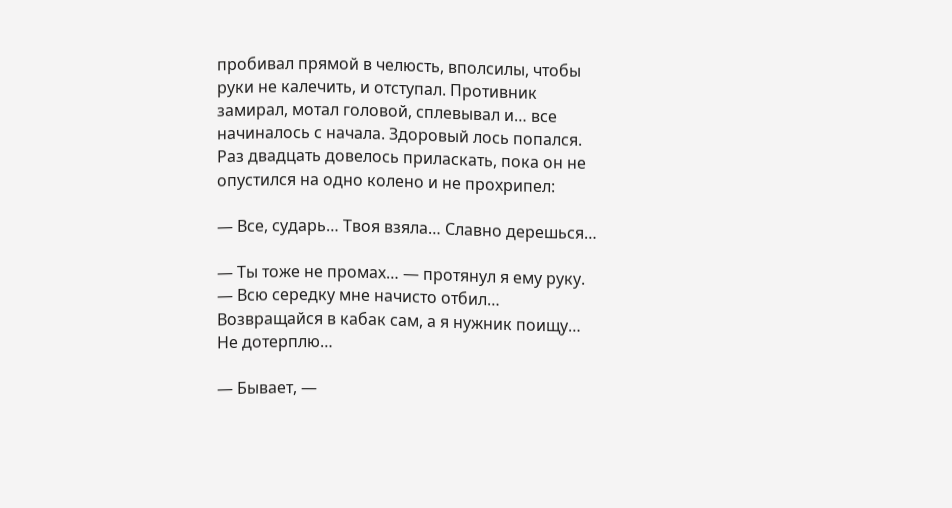пробивал прямой в челюсть, вполсилы, чтобы руки не калечить, и отступал. Противник замирал, мотал головой, сплевывал и… все начиналось с начала. Здоровый лось попался. Раз двадцать довелось приласкать, пока он не опустился на одно колено и не прохрипел:

— Все, сударь… Твоя взяла… Славно дерешься…

— Ты тоже не промах… — протянул я ему руку. — Всю середку мне начисто отбил… Возвращайся в кабак сам, а я нужник поищу… Не дотерплю…

— Бывает, —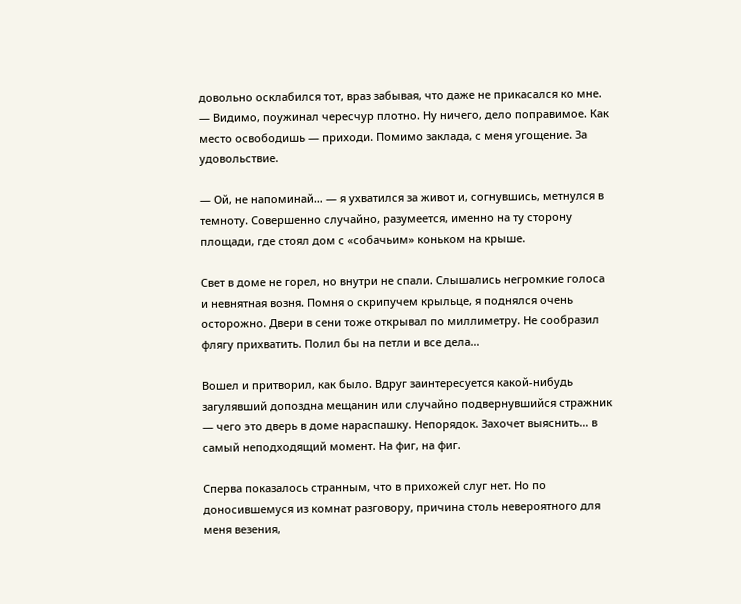довольно осклабился тот, враз забывая, что даже не прикасался ко мне. — Видимо, поужинал чересчур плотно. Ну ничего, дело поправимое. Как место освободишь — приходи. Помимо заклада, с меня угощение. За удовольствие.

— Ой, не напоминай… — я ухватился за живот и, согнувшись, метнулся в темноту. Совершенно случайно, разумеется, именно на ту сторону площади, где стоял дом с «собачьим» коньком на крыше.

Свет в доме не горел, но внутри не спали. Слышались негромкие голоса и невнятная возня. Помня о скрипучем крыльце, я поднялся очень осторожно. Двери в сени тоже открывал по миллиметру. Не сообразил флягу прихватить. Полил бы на петли и все дела…

Вошел и притворил, как было. Вдруг заинтересуется какой-нибудь загулявший допоздна мещанин или случайно подвернувшийся стражник — чего это дверь в доме нараспашку. Непорядок. Захочет выяснить… в самый неподходящий момент. На фиг, на фиг.

Сперва показалось странным, что в прихожей слуг нет. Но по доносившемуся из комнат разговору, причина столь невероятного для меня везения,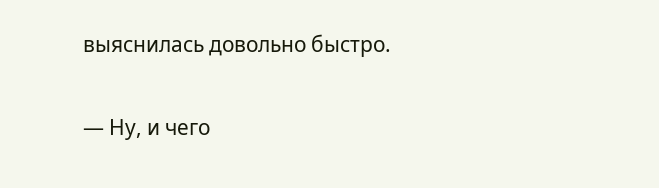выяснилась довольно быстро.

— Ну, и чего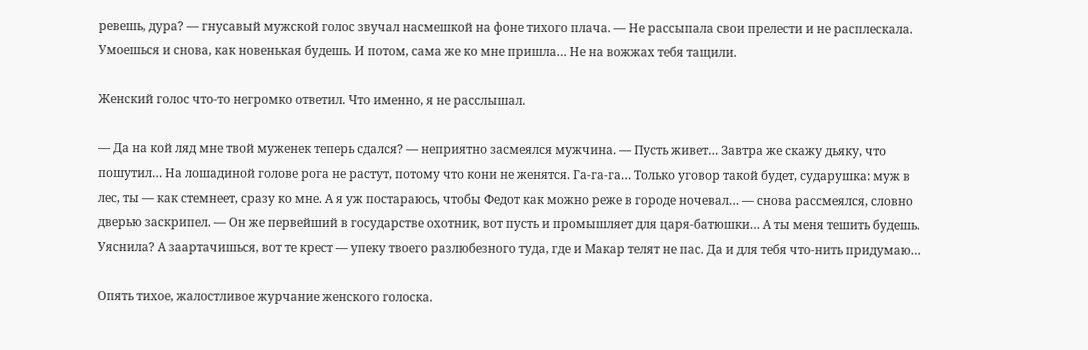ревешь, дура? — гнусавый мужской голос звучал насмешкой на фоне тихого плача. — Не рассыпала свои прелести и не расплескала. Умоешься и снова, как новенькая будешь. И потом, сама же ко мне пришла… Не на вожжах тебя тащили.

Женский голос что-то негромко ответил. Что именно, я не расслышал.

— Да на кой ляд мне твой муженек теперь сдался? — неприятно засмеялся мужчина. — Пусть живет… Завтра же скажу дьяку, что пошутил… На лошадиной голове рога не растут, потому что кони не женятся. Га-га-га… Только уговор такой будет, сударушка: муж в лес, ты — как стемнеет, сразу ко мне. А я уж постараюсь, чтобы Федот как можно реже в городе ночевал… — снова рассмеялся, словно дверью заскрипел. — Он же первейший в государстве охотник, вот пусть и промышляет для царя-батюшки… А ты меня тешить будешь. Уяснила? А заартачишься, вот те крест — упеку твоего разлюбезного туда, где и Макар телят не пас. Да и для тебя что-нить придумаю…

Опять тихое, жалостливое журчание женского голоска.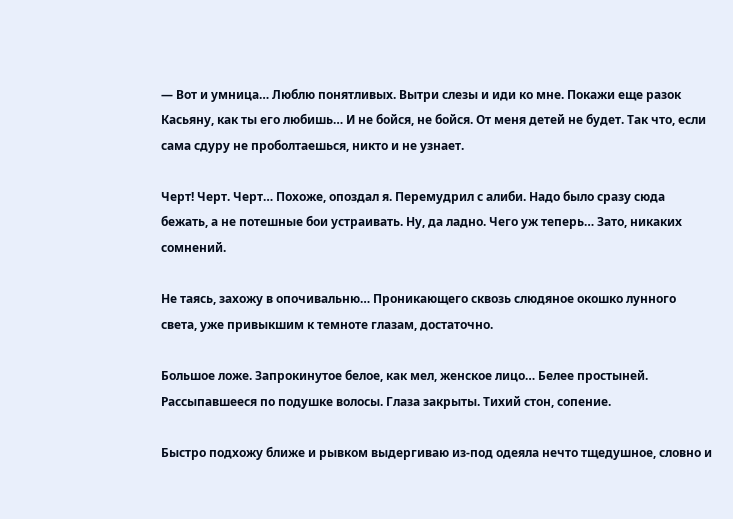— Вот и умница… Люблю понятливых. Вытри слезы и иди ко мне. Покажи еще разок Касьяну, как ты его любишь… И не бойся, не бойся. От меня детей не будет. Так что, если сама сдуру не проболтаешься, никто и не узнает.

Черт! Черт. Черт… Похоже, опоздал я. Перемудрил с алиби. Надо было сразу сюда бежать, а не потешные бои устраивать. Ну, да ладно. Чего уж теперь… Зато, никаких сомнений.

Не таясь, захожу в опочивальню… Проникающего сквозь слюдяное окошко лунного света, уже привыкшим к темноте глазам, достаточно.

Большое ложе. Запрокинутое белое, как мел, женское лицо… Белее простыней. Рассыпавшееся по подушке волосы. Глаза закрыты. Тихий стон, сопение.

Быстро подхожу ближе и рывком выдергиваю из-под одеяла нечто тщедушное, словно и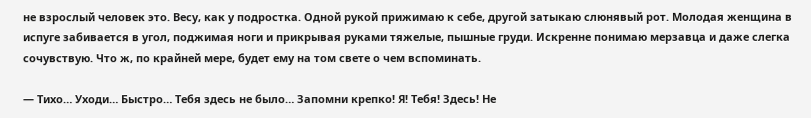не взрослый человек это. Весу, как у подростка. Одной рукой прижимаю к себе, другой затыкаю слюнявый рот. Молодая женщина в испуге забивается в угол, поджимая ноги и прикрывая руками тяжелые, пышные груди. Искренне понимаю мерзавца и даже слегка сочувствую. Что ж, по крайней мере, будет ему на том свете о чем вспоминать.

— Тихо… Уходи… Быстро… Тебя здесь не было… Запомни крепко! Я! Тебя! Здесь! Не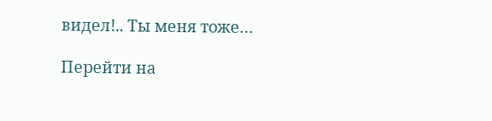видел!.. Ты меня тоже…

Перейти на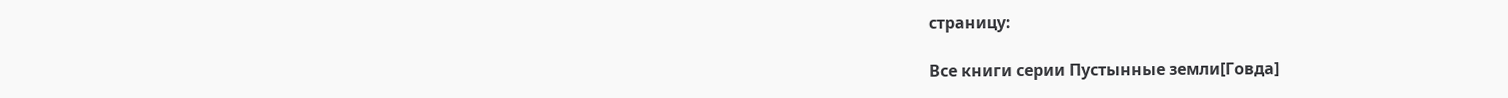страницу:

Все книги серии Пустынные земли[Говда]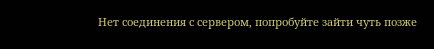Нет соединения с сервером, попробуйте зайти чуть позже